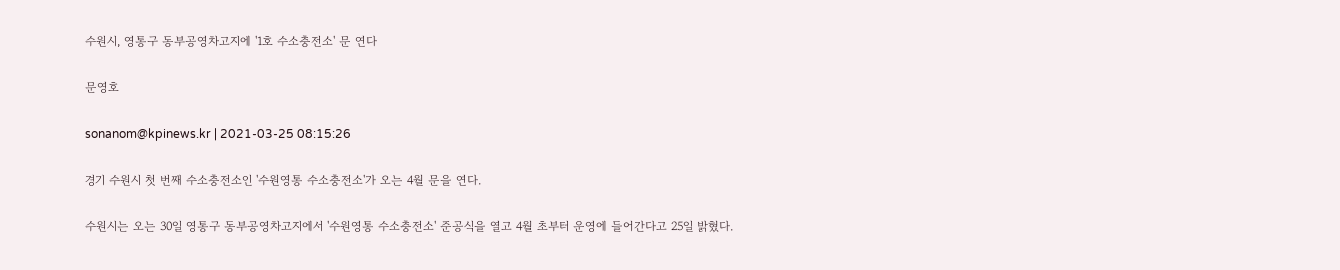수원시, 영통구 동부공영차고지에 '1호 수소충전소' 문 연다

문영호

sonanom@kpinews.kr | 2021-03-25 08:15:26

경기 수원시 첫 번째 수소충전소인 '수원영통 수소충전소'가 오는 4월 문을 연다.

수원시는 오는 30일 영통구 동부공영차고지에서 '수원영통 수소충전소' 준공식을 열고 4월 초부터 운영에 들어간다고 25일 밝혔다.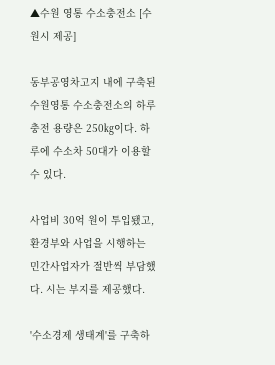▲수원 영통 수소충전소 [수원시 제공]

동부공영차고지 내에 구축된 수원영통 수소충전소의 하루 충전 용량은 250㎏이다. 하루에 수소차 50대가 이용할 수 있다.

사업비 30억 원이 투입됐고, 환경부와 사업을 시행하는 민간사업자가 절반씩 부담했다. 시는 부지를 제공했다.

'수소경제 생태계'를 구축하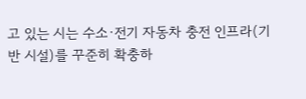고 있는 시는 수소·전기 자동차 충전 인프라(기반 시설)를 꾸준히 확충하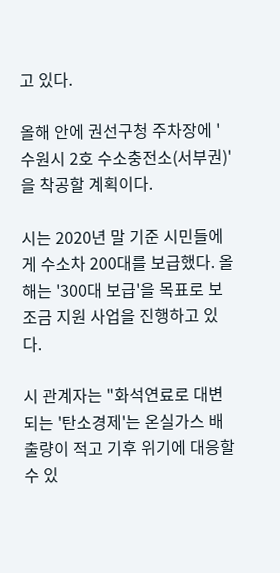고 있다.

올해 안에 권선구청 주차장에 '수원시 2호 수소충전소(서부권)'을 착공할 계획이다.

시는 2020년 말 기준 시민들에게 수소차 200대를 보급했다. 올해는 '300대 보급'을 목표로 보조금 지원 사업을 진행하고 있다.

시 관계자는 "화석연료로 대변되는 '탄소경제'는 온실가스 배출량이 적고 기후 위기에 대응할 수 있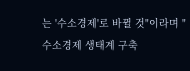는 '수소경제'로 바뀔 것"이라며 "수소경제 생태계 구축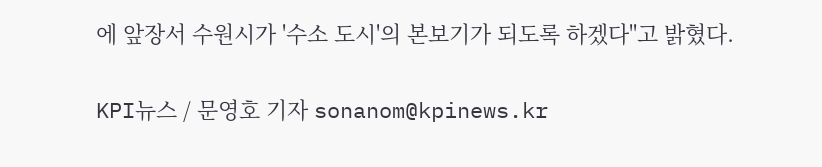에 앞장서 수원시가 '수소 도시'의 본보기가 되도록 하겠다"고 밝혔다.

KPI뉴스 / 문영호 기자 sonanom@kpinews.kr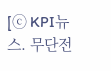[ⓒ KPI뉴스. 무단전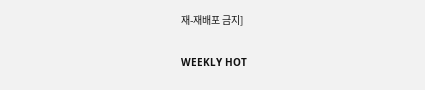재-재배포 금지]

WEEKLY HOT